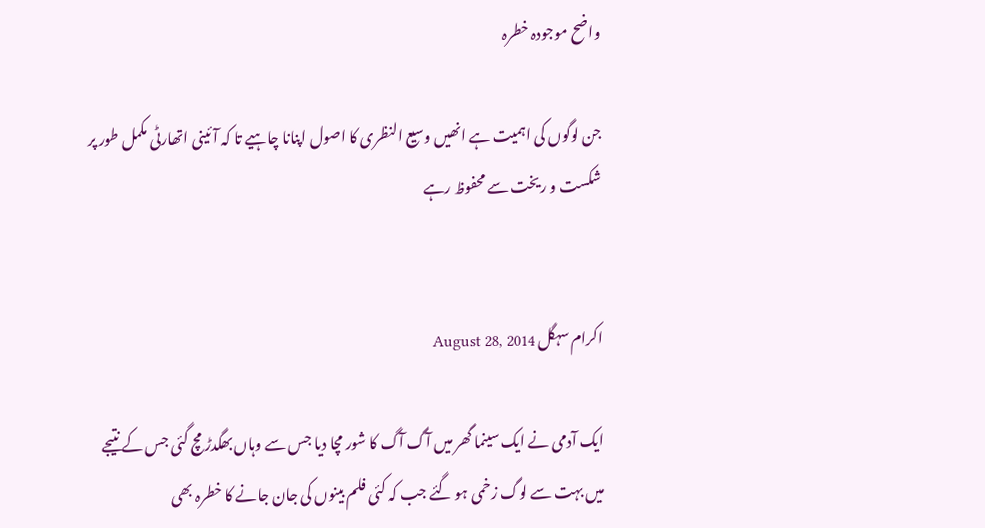واضح موجودہ خطرہ

جن لوگوں کی اہمیت ہے انھیں وسیع النظری کا اصول اپنانا چاہیے تا کہ آئینی اتھارٹی مکمل طور پر شکست و ریخت سے محفوظ رہے


اکرام سہگل August 28, 2014

ایک آدمی نے ایک سینما گھر میں آگ آگ کا شور مچا دیا جس سے وہاں بھگدڑ مچ گئی جس کے نتیجے میں بہت سے لوگ زخمی ہو گئے جب کہ کئی فلم بینوں کی جان جانے کا خطرہ بھی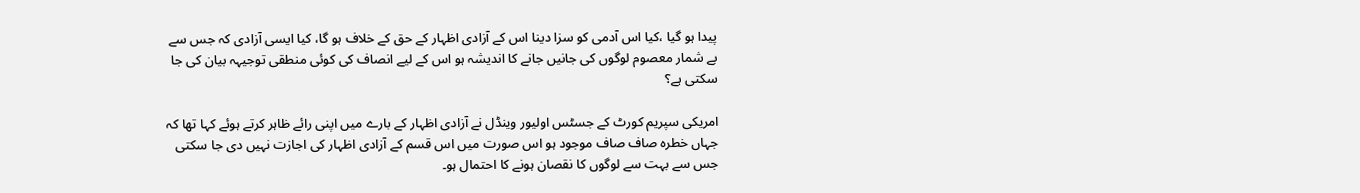پیدا ہو گیا ،کیا اس آدمی کو سزا دینا اس کے آزادی اظہار کے حق کے خلاف ہو گا، کیا ایسی آزادی کہ جس سے بے شمار معصوم لوگوں کی جانیں جانے کا اندیشہ ہو اس کے لیے انصاف کی کوئی منطقی توجیہہ بیان کی جا سکتی ہے؟

امریکی سپریم کورٹ کے جسٹس اولیور وینڈل نے آزادی اظہار کے بارے میں اپنی رائے ظاہر کرتے ہوئے کہا تھا کہ جہاں خطرہ صاف صاف موجود ہو اس صورت میں اس قسم کے آزادی اظہار کی اجازت نہیں دی جا سکتی جس سے بہت سے لوگوں کا نقصان ہونے کا احتمال ہو۔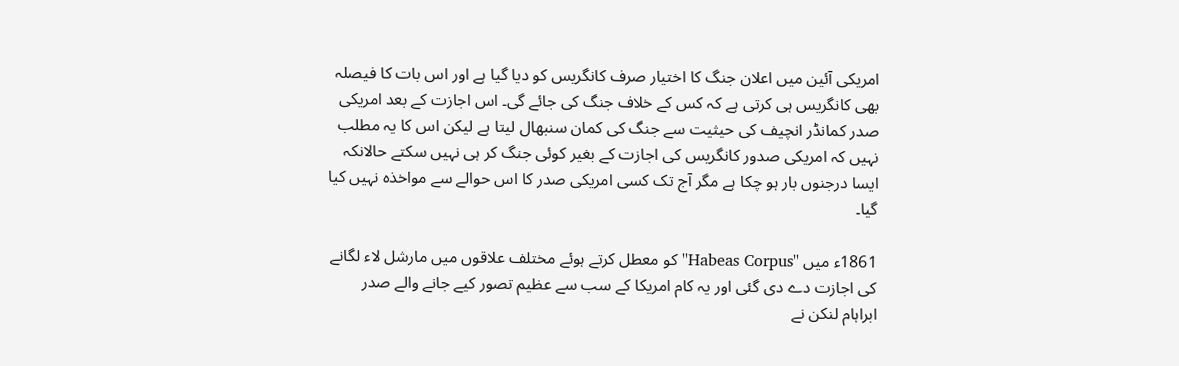امریکی آئین میں اعلان جنگ کا اختیار صرف کانگریس کو دیا گیا ہے اور اس بات کا فیصلہ بھی کانگریس ہی کرتی ہے کہ کس کے خلاف جنگ کی جائے گی۔ اس اجازت کے بعد امریکی صدر کمانڈر انچیف کی حیثیت سے جنگ کی کمان سنبھال لیتا ہے لیکن اس کا یہ مطلب نہیں کہ امریکی صدور کانگریس کی اجازت کے بغیر کوئی جنگ کر ہی نہیں سکتے حالانکہ ایسا درجنوں بار ہو چکا ہے مگر آج تک کسی امریکی صدر کا اس حوالے سے مواخذہ نہیں کیا گیا۔

1861ء میں ''Habeas Corpus'' کو معطل کرتے ہوئے مختلف علاقوں میں مارشل لاء لگانے کی اجازت دے دی گئی اور یہ کام امریکا کے سب سے عظیم تصور کیے جانے والے صدر ابراہام لنکن نے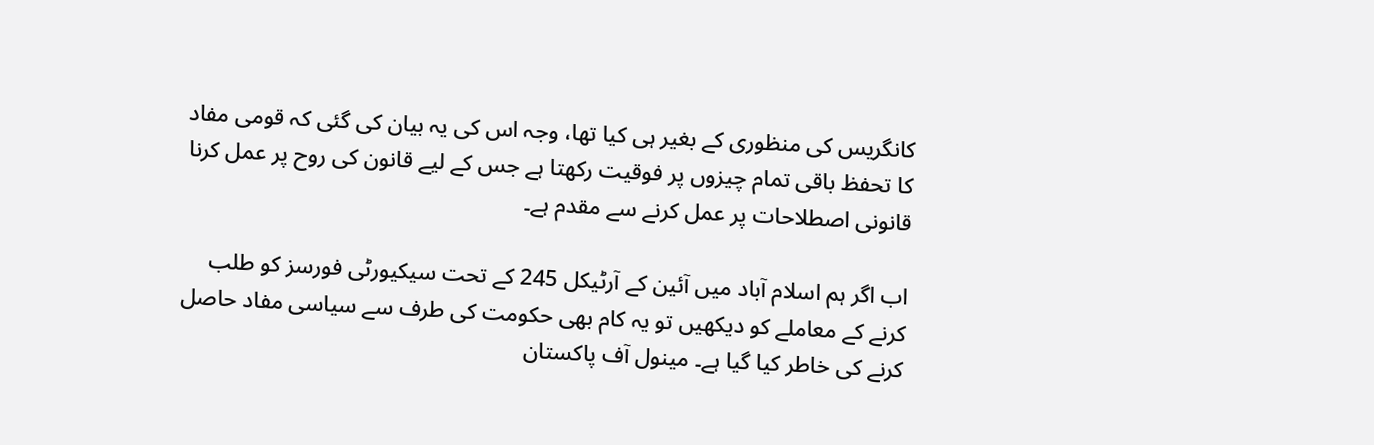کانگریس کی منظوری کے بغیر ہی کیا تھا، وجہ اس کی یہ بیان کی گئی کہ قومی مفاد کا تحفظ باقی تمام چیزوں پر فوقیت رکھتا ہے جس کے لیے قانون کی روح پر عمل کرنا قانونی اصطلاحات پر عمل کرنے سے مقدم ہے۔

اب اگر ہم اسلام آباد میں آئین کے آرٹیکل 245 کے تحت سیکیورٹی فورسز کو طلب کرنے کے معاملے کو دیکھیں تو یہ کام بھی حکومت کی طرف سے سیاسی مفاد حاصل کرنے کی خاطر کیا گیا ہے۔ مینول آف پاکستان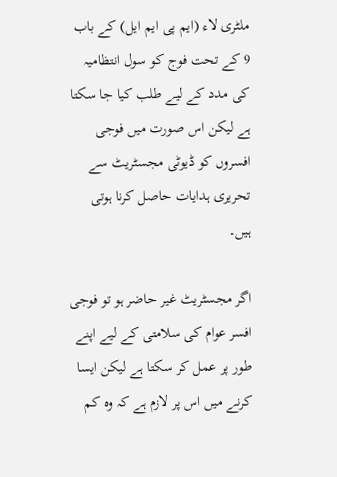ملٹری لاء (ایم پی ایم ایل) کے باب 9 کے تحت فوج کو سول انتظامیہ کی مدد کے لیے طلب کیا جا سکتا ہے لیکن اس صورت میں فوجی افسروں کو ڈیوٹی مجسٹریٹ سے تحریری ہدایات حاصل کرنا ہوتی ہیں۔

اگر مجسٹریٹ غیر حاضر ہو تو فوجی افسر عوام کی سلامتی کے لیے اپنے طور پر عمل کر سکتا ہے لیکن ایسا کرنے میں اس پر لازم ہے کہ وہ کم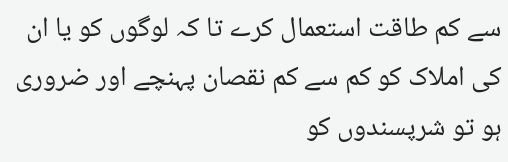سے کم طاقت استعمال کرے تا کہ لوگوں کو یا ان کی املاک کو کم سے کم نقصان پہنچے اور ضروری ہو تو شرپسندوں کو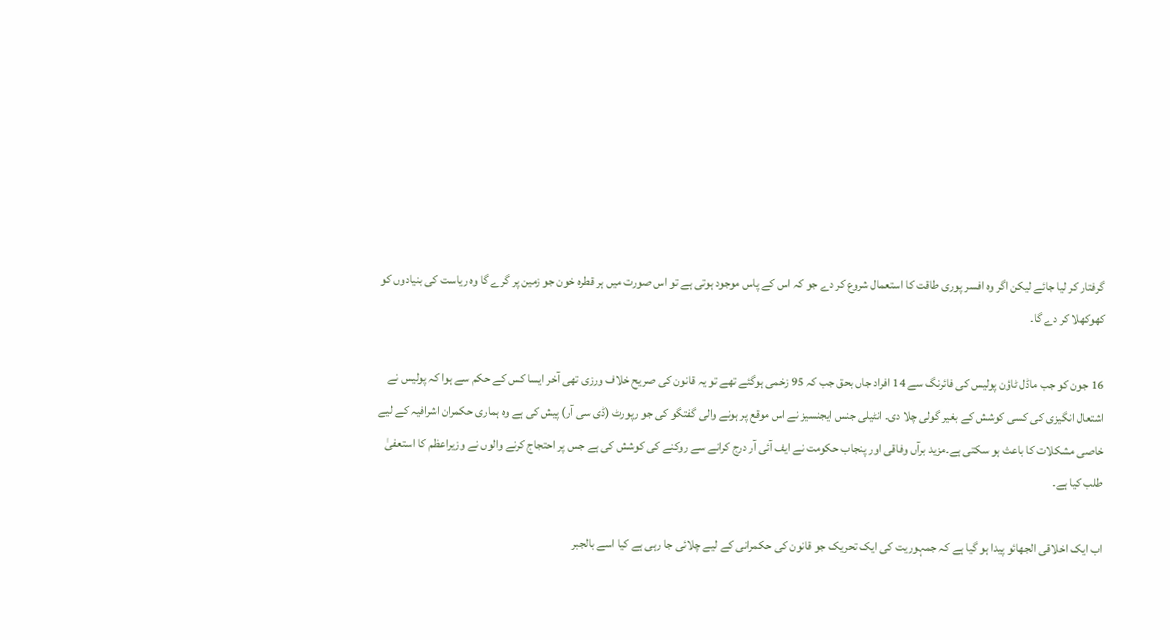گرفتار کر لیا جائے لیکن اگر وہ افسر پوری طاقت کا استعمال شروع کر دے جو کہ اس کے پاس موجود ہوتی ہے تو اس صورت میں ہر قطرہ خون جو زمین پر گرے گا وہ ریاست کی بنیادوں کو کھوکھلا کر دے گا۔

16 جون کو جب ماڈل ٹاؤن پولیس کی فائرنگ سے 14 افراد جاں بحق جب کہ 95 زخمی ہوگئے تھے تو یہ قانون کی صریح خلاف ورزی تھی آخر ایسا کس کے حکم سے ہوا کہ پولیس نے اشتعال انگیزی کی کسی کوشش کے بغیر گولی چلا دی۔ انٹیلی جنس ایجنسیز نے اس موقع پر ہونے والی گفتگو کی جو رپورٹ (ڈی سی آر) پیش کی ہے وہ ہماری حکمران اشرافیہ کے لیے خاصی مشکلات کا باعث ہو سکتی ہے۔مزید برآں وفاقی اور پنجاب حکومت نے ایف آئی آر درج کرانے سے روکنے کی کوشش کی ہے جس پر احتجاج کرنے والوں نے وزیراعظم کا استعفیٰ طلب کیا ہے۔

اب ایک اخلاقی الجھائو پیدا ہو گیا ہے کہ جمہوریت کی ایک تحریک جو قانون کی حکمرانی کے لیے چلائی جا رہی ہے کیا اسے بالجبر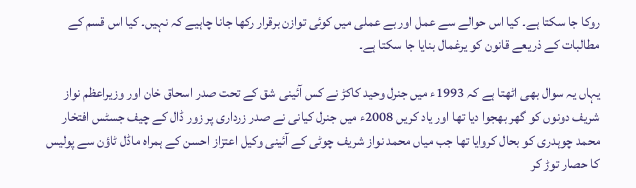روکا جا سکتا ہے۔ کیا اس حوالے سے عمل اور بے عملی میں کوئی توازن برقرار رکھا جانا چاہیے کہ نہیں۔ کیا اس قسم کے مطالبات کے ذریعے قانون کو یرغمال بنایا جا سکتا ہے۔

یہاں یہ سوال بھی اٹھتا ہے کہ 1993ء میں جنرل وحید کاکڑ نے کس آئینی شق کے تحت صدر اسحاق خان اور وزیراعظم نواز شریف دونوں کو گھر بھجوا دیا تھا اور یاد کریں 2008ء میں جنرل کیانی نے صدر زرداری پر زور ڈال کے چیف جسٹس افتخار محمد چوہدری کو بحال کروایا تھا جب میاں محمد نواز شریف چوٹی کے آئینی وکیل اعتزاز احسن کے ہمراہ ماڈل ٹاؤن سے پولیس کا حصار توڑ کر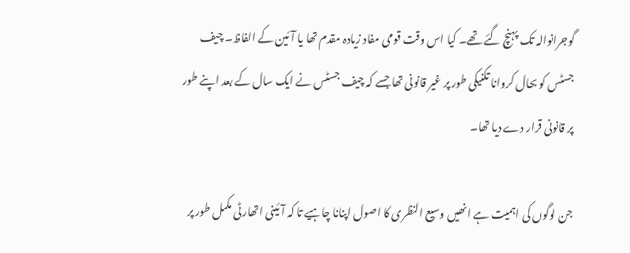گوجرانوالہ تک پہنچ گئے تھے۔ کیا اس وقت قومی مفاد زیادہ مقدم تھا یا آئین کے الفاظ۔ چیف جسٹس کو بحال کروانا تکنیکی طور پر غیر قانونی تھا جسے کہ چیف جسٹس نے ایک سال کے بعد اپنے طور پر قانونی قرار دے دیا تھا۔

جن لوگوں کی اہمیت ہے انھیں وسیع النظری کا اصول اپنانا چاہیے تا کہ آئینی اتھارٹی مکمل طور پر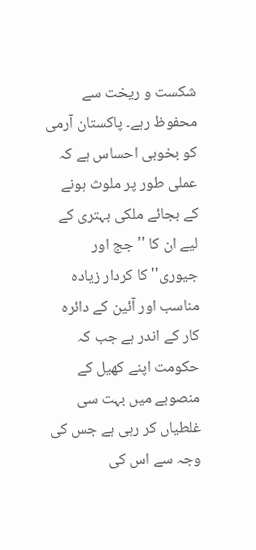شکست و ریخت سے محفوظ رہے۔ پاکستان آرمی کو بخوبی احساس ہے کہ عملی طور پر ملوث ہونے کے بجائے ملکی بہتری کے لیے ان کا ''جج اور جیوری'' کا کردار زیادہ مناسب اور آئین کے دائرہ کار کے اندر ہے جب کہ حکومت اپنے کھیل کے منصوبے میں بہت سی غلطیاں کر رہی ہے جس کی وجہ سے اس کی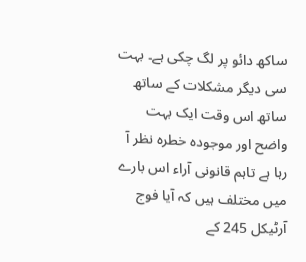ساکھ دائو پر لگ چکی ہے۔ بہت سی دیگر مشکلات کے ساتھ ساتھ اس وقت ایک بہت واضح اور موجودہ خطرہ نظر آ رہا ہے تاہم قانونی آراء اس بارے میں مختلف ہیں کہ آیا فوج آرٹیکل 245 کے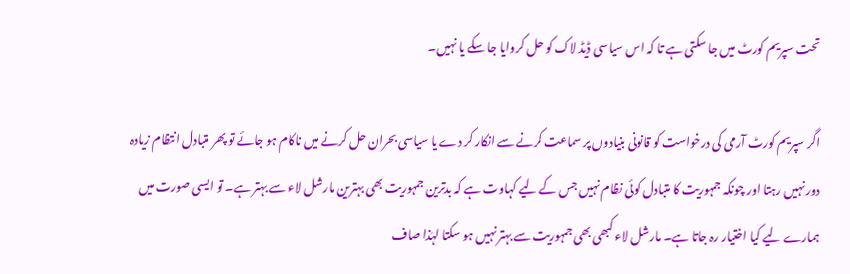تحت سپریم کورٹ میں جا سکتی ہے تا کہ اس سیاسی ڈیڈ لاک کو حل کروایا جا سکے یا نہیں۔

اگر سپریم کورٹ آرمی کی درخواست کو قانونی بنیادوں پر سماعت کرنے سے انکار کر دے یا سیاسی بحران حل کرنے میں ناکام ہو جائے تو پھر متبادل انتظام زیادہ دور نہیں رہتا اور چونکہ جمہوریت کا متبادل کوئی نظام نہیں جس کے لیے کہاوت ہے کہ بدترین جمہوریت بھی بہترین مارشل لاء سے بہتر ہے۔ تو ایسی صورت میں ہمارے لیے کیا اختیار رہ جاتا ہے۔ مارشل لاء کبھی بھی جمہوریت سے بہتر نہیں ہو سکتا لہٰذا صاف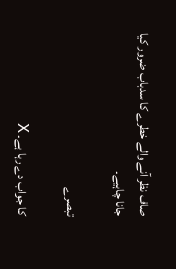صاف نظر آنے والے خطرے کا سدباب ضرور کیا جانا چاہیے۔

تبصرے

کا جواب دے رہا ہے۔ X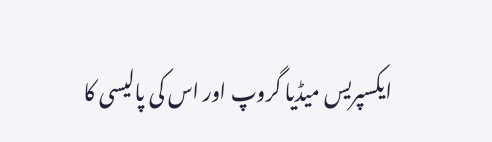ایکسپریس میڈیا گروپ اور اس کی پالیسی کا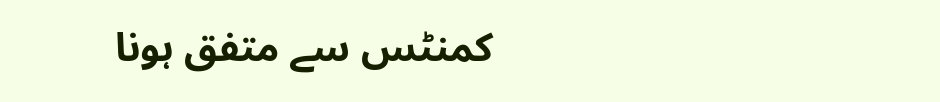کمنٹس سے متفق ہونا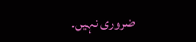ضروری نہیں۔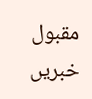مقبول خبریں